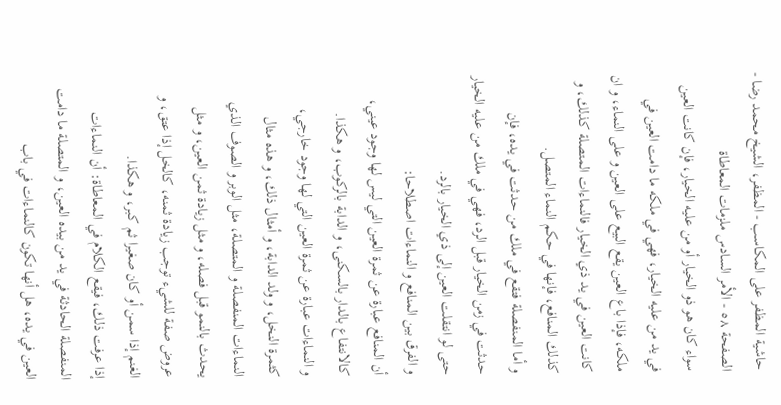حاشية المظفر على المكاسب - المظفر، الشيخ محمد رضا - الصفحة ٥٨ - الأمر السادس ملزمات المعاطاة
سواء كان هو ذو الخيار أو من عليه الخيار، فإن كانت العين في يد من عليه الخيار، فهي في ملكه ما دامت العين في ملكه، فإذا باع العين يقع البيع على العين و على النماء، و ان كانت العين في يد ذي الخيار فالنماءات المتصلة كذلك، و كذلك المنافع، فإنها في حكم النماء المتصل.
و أما المنفصلة فتقع في ملك من حدثت في يده، فإن حدثت في زمن الخيار قبل الرد، فهي في ملك من عليه الخيار حتى لو انتقلت العين إلى ذي الخيار بالرد.
و الفرق بين المنافع و النماءات اصطلاحا:
أن المنافع عبارة عن ثمرة العين التي ليس لها وجود عيني، كالانتفاع بالدار بالسكنى، و الدابة بالركوب، و هكذا.
و النماءات عبارة عن ثمرة العين التي لها وجود خارجي، كثمرة النخل، و ولد الدابة، و أمثال ذلك، و هذه مثال النماءات المنفصلة و المتصلة، مثل الوبر و الصوف الذي يحدث بالنمو قبل فصله، و مثل زيادة ثمن العين، و مثل عروض صفة للشيء توجب زيادة ثمنه، كالخل إذا عتق، و الغنم إذا سمن أو كان صغيرا ثم كبر، و هكذا.
إذا عرفت ذلك، فيقع الكلام في المعاطاة: أن النماءات المنفصلة الحادثة في يد من بيده العين، و المتصلة ما دامت العين في يده، هل أنها تكون كالنماءات في باب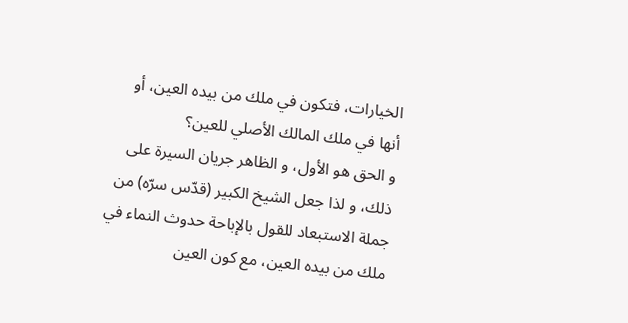الخيارات، فتكون في ملك من بيده العين، أو أنها في ملك المالك الأصلي للعين؟
و الحق هو الأول، و الظاهر جريان السيرة على ذلك، و لذا جعل الشيخ الكبير (قدّس سرّه) من جملة الاستبعاد للقول بالإباحة حدوث النماء في ملك من بيده العين، مع كون العين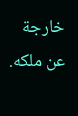خارجة عن ملكه.